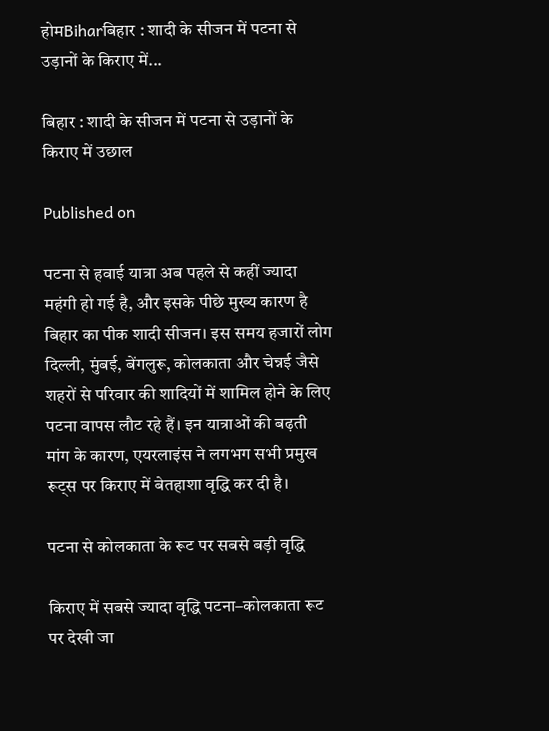होमBiharबिहार : शादी के सीजन में पटना से उड़ानों के किराए में...

बिहार : शादी के सीजन में पटना से उड़ानों के किराए में उछाल

Published on

पटना से हवाई यात्रा अब पहले से कहीं ज्यादा महंगी हो गई है, और इसके पीछे मुख्य कारण है बिहार का पीक शादी सीजन। इस समय हजारों लोग दिल्ली, मुंबई, बेंगलुरू, कोलकाता और चेन्नई जैसे शहरों से परिवार की शादियों में शामिल होने के लिए पटना वापस लौट रहे हैं। इन यात्राओं की बढ़ती मांग के कारण, एयरलाइंस ने लगभग सभी प्रमुख रूट्स पर किराए में बेतहाशा वृद्धि कर दी है।

पटना से कोलकाता के रूट पर सबसे बड़ी वृद्धि

किराए में सबसे ज्यादा वृद्धि पटना–कोलकाता रूट पर देखी जा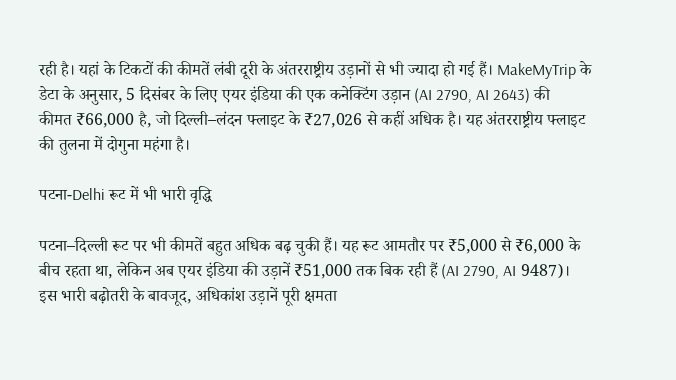रही है। यहां के टिकटों की कीमतें लंबी दूरी के अंतरराष्ट्रीय उड़ानों से भी ज्यादा हो गई हैं। MakeMyTrip के डेटा के अनुसार, 5 दिसंबर के लिए एयर इंडिया की एक कनेक्टिंग उड़ान (AI 2790, AI 2643) की कीमत ₹66,000 है, जो दिल्ली–लंदन फ्लाइट के ₹27,026 से कहीं अधिक है। यह अंतरराष्ट्रीय फ्लाइट की तुलना में दोगुना महंगा है।

पटना-Delhi रूट में भी भारी वृद्धि

पटना–दिल्ली रूट पर भी कीमतें बहुत अधिक बढ़ चुकी हैं। यह रूट आमतौर पर ₹5,000 से ₹6,000 के बीच रहता था, लेकिन अब एयर इंडिया की उड़ानें ₹51,000 तक बिक रही हैं (AI 2790, AI 9487)। इस भारी बढ़ोतरी के बावजूद, अधिकांश उड़ानें पूरी क्षमता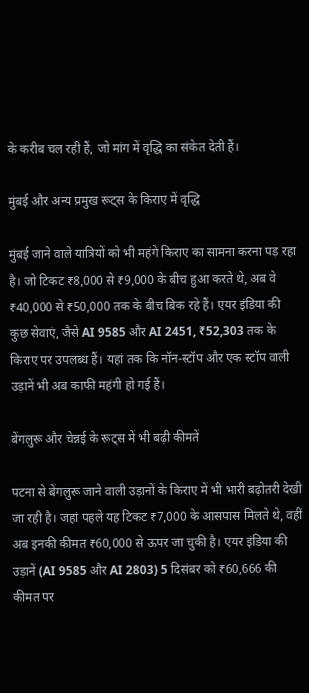के करीब चल रही हैं, जो मांग में वृद्धि का संकेत देती हैं।

मुंबई और अन्य प्रमुख रूट्स के किराए में वृद्धि

मुंबई जाने वाले यात्रियों को भी महंगे किराए का सामना करना पड़ रहा है। जो टिकट ₹8,000 से ₹9,000 के बीच हुआ करते थे, अब वे ₹40,000 से ₹50,000 तक के बीच बिक रहे हैं। एयर इंडिया की कुछ सेवाएं, जैसे AI 9585 और AI 2451, ₹52,303 तक के किराए पर उपलब्ध हैं। यहां तक कि नॉन-स्टॉप और एक स्टॉप वाली उड़ानें भी अब काफी महंगी हो गई हैं।

बेंगलुरू और चेन्नई के रूट्स में भी बढ़ी कीमतें

पटना से बेंगलुरू जाने वाली उड़ानों के किराए में भी भारी बढ़ोतरी देखी जा रही है। जहां पहले यह टिकट ₹7,000 के आसपास मिलते थे, वहीं अब इनकी कीमत ₹60,000 से ऊपर जा चुकी है। एयर इंडिया की उड़ानें (AI 9585 और AI 2803) 5 दिसंबर को ₹60,666 की कीमत पर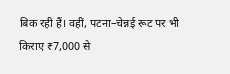बिक रही हैं। वहीं, पटना–चेन्नई रूट पर भी किराए ₹7,000 से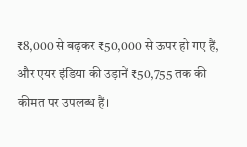₹8,000 से बढ़कर ₹50,000 से ऊपर हो गए हैं, और एयर इंडिया की उड़ानें ₹50,755 तक की कीमत पर उपलब्ध हैं।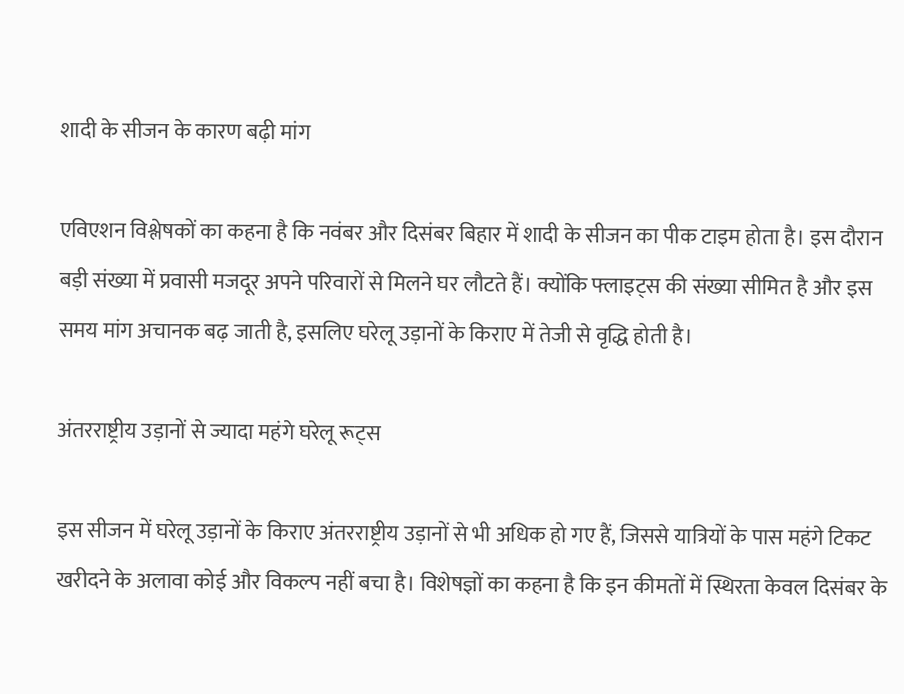शादी के सीजन के कारण बढ़ी मांग

एविएशन विश्लेषकों का कहना है कि नवंबर और दिसंबर बिहार में शादी के सीजन का पीक टाइम होता है। इस दौरान बड़ी संख्या में प्रवासी मजदूर अपने परिवारों से मिलने घर लौटते हैं। क्योंकि फ्लाइट्स की संख्या सीमित है और इस समय मांग अचानक बढ़ जाती है, इसलिए घरेलू उड़ानों के किराए में तेजी से वृद्धि होती है।

अंतरराष्ट्रीय उड़ानों से ज्यादा महंगे घरेलू रूट्स

इस सीजन में घरेलू उड़ानों के किराए अंतरराष्ट्रीय उड़ानों से भी अधिक हो गए हैं, जिससे यात्रियों के पास महंगे टिकट खरीदने के अलावा कोई और विकल्प नहीं बचा है। विशेषज्ञों का कहना है कि इन कीमतों में स्थिरता केवल दिसंबर के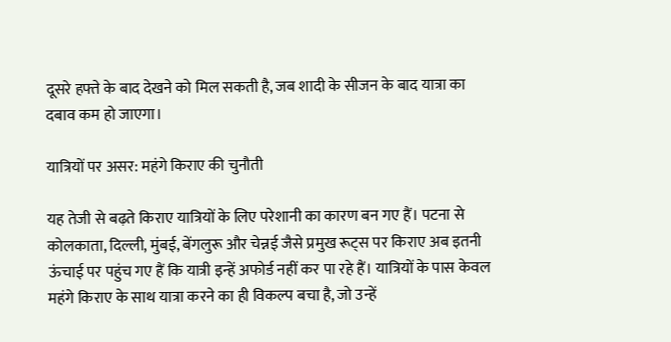दूसरे हफ्ते के बाद देखने को मिल सकती है, जब शादी के सीजन के बाद यात्रा का दबाव कम हो जाएगा।

यात्रियों पर असर: महंगे किराए की चुनौती

यह तेजी से बढ़ते किराए यात्रियों के लिए परेशानी का कारण बन गए हैं। पटना से कोलकाता, दिल्ली, मुंबई, बेंगलुरू और चेन्नई जैसे प्रमुख रूट्स पर किराए अब इतनी ऊंचाई पर पहुंच गए हैं कि यात्री इन्हें अफोर्ड नहीं कर पा रहे हैं। यात्रियों के पास केवल महंगे किराए के साथ यात्रा करने का ही विकल्प बचा है, जो उन्हें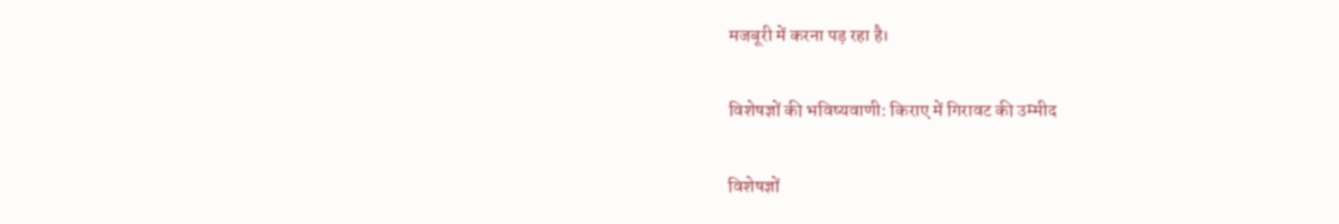मजबूरी में करना पड़ रहा है।

विशेषज्ञों की भविष्यवाणी: किराए में गिरावट की उम्मीद

विशेषज्ञों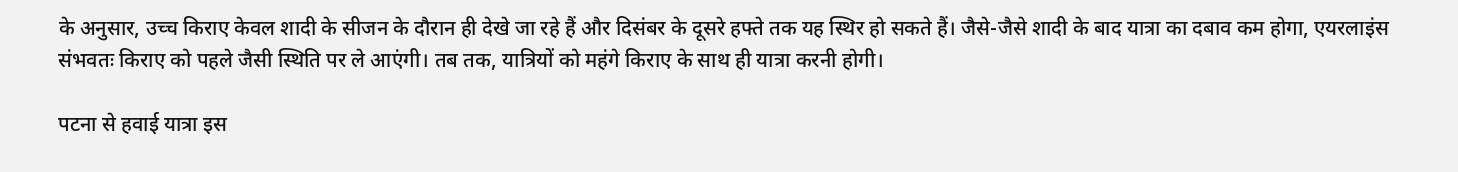के अनुसार, उच्च किराए केवल शादी के सीजन के दौरान ही देखे जा रहे हैं और दिसंबर के दूसरे हफ्ते तक यह स्थिर हो सकते हैं। जैसे-जैसे शादी के बाद यात्रा का दबाव कम होगा, एयरलाइंस संभवतः किराए को पहले जैसी स्थिति पर ले आएंगी। तब तक, यात्रियों को महंगे किराए के साथ ही यात्रा करनी होगी।

पटना से हवाई यात्रा इस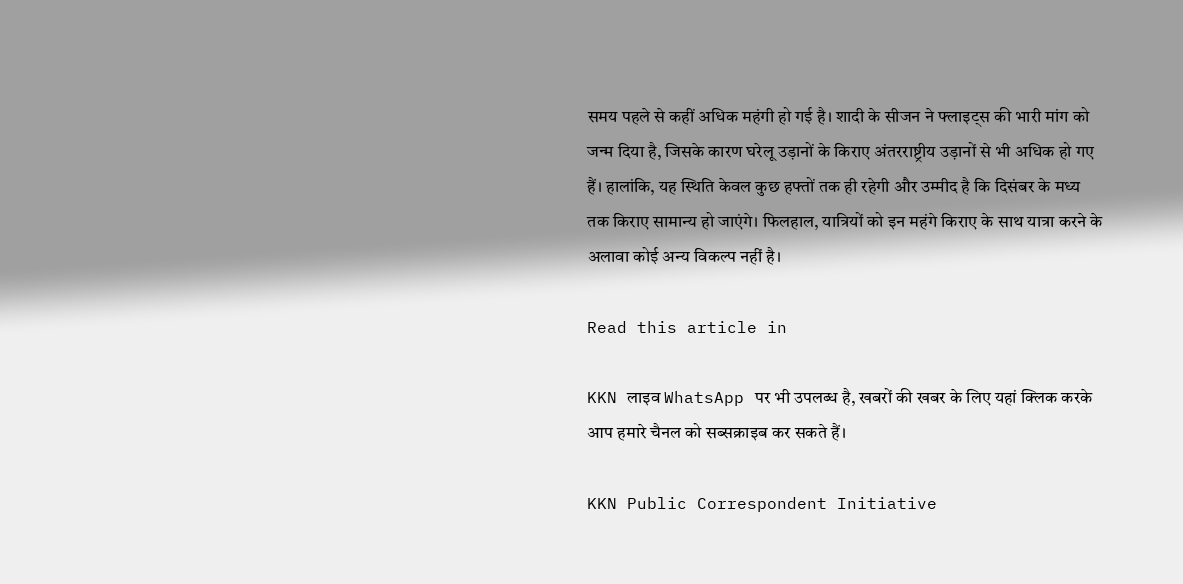समय पहले से कहीं अधिक महंगी हो गई है। शादी के सीजन ने फ्लाइट्स की भारी मांग को जन्म दिया है, जिसके कारण घरेलू उड़ानों के किराए अंतरराष्ट्रीय उड़ानों से भी अधिक हो गए हैं। हालांकि, यह स्थिति केवल कुछ हफ्तों तक ही रहेगी और उम्मीद है कि दिसंबर के मध्य तक किराए सामान्य हो जाएंगे। फिलहाल, यात्रियों को इन महंगे किराए के साथ यात्रा करने के अलावा कोई अन्य विकल्प नहीं है।

Read this article in

KKN लाइव WhatsApp पर भी उपलब्ध है, खबरों की खबर के लिए यहां क्लिक करके आप हमारे चैनल को सब्सक्राइब कर सकते हैं।

KKN Public Correspondent Initiative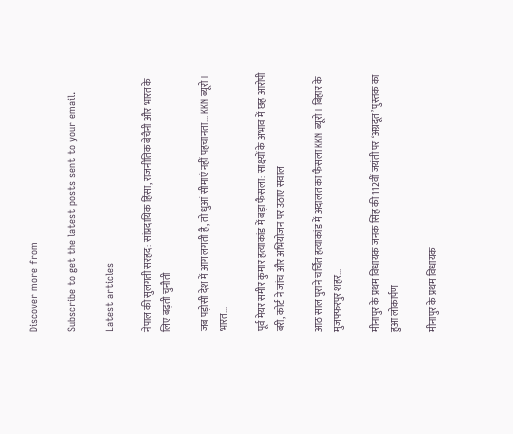Discover more from

Subscribe to get the latest posts sent to your email.

Latest articles

नेपाल की सुलगती सरहद: सांप्रदायिक हिंसा, राजनीतिक बेचैनी और भारत के लिए बढ़ती चुनौती

जब पड़ोसी देश में आग लगती है, तो धुआं सीमाएं नहीं पहचानता... KKN ब्यूरो। भारत...

पूर्व मेयर समीर कुमार हत्याकांड में बड़ा फैसला: साक्ष्यों के अभाव में छह आरोपी बरी, कोर्ट ने जांच और अभियोजन पर उठाए सवाल

आठ साल पुराने चर्चित हत्याकांड में अदालत का फैसला KKN ब्यूरो। बिहार के मुजफ्फरपुर शहर...

मीनापुर के प्रथम विधायक जनक सिंह की 112वीं जयंती पर ‘अग्रदूत’ पुस्तक का हुआ लोकार्पण

मीनापुर के प्रथम विधायक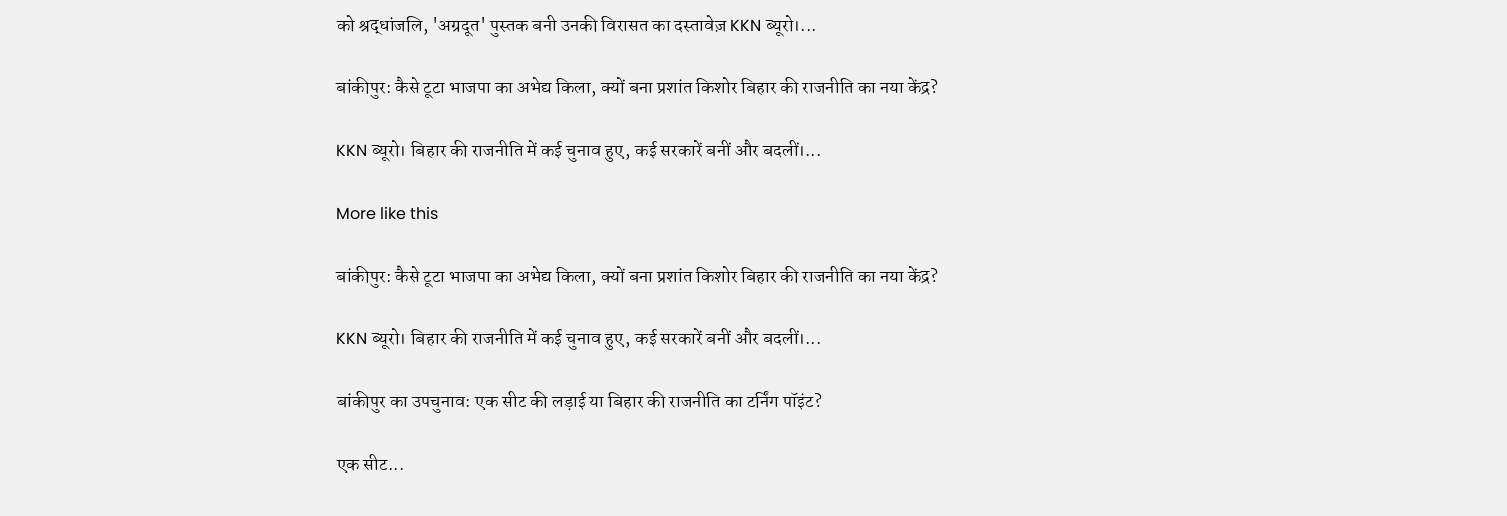को श्रद्धांजलि, 'अग्रदूत' पुस्तक बनी उनकी विरासत का दस्तावेज़ KKN ब्यूरो।...

बांकीपुर: कैसे टूटा भाजपा का अभेद्य किला, क्यों बना प्रशांत किशोर बिहार की राजनीति का नया केंद्र?

KKN ब्यूरो। बिहार की राजनीति में कई चुनाव हुए, कई सरकारें बनीं और बदलीं।...

More like this

बांकीपुर: कैसे टूटा भाजपा का अभेद्य किला, क्यों बना प्रशांत किशोर बिहार की राजनीति का नया केंद्र?

KKN ब्यूरो। बिहार की राजनीति में कई चुनाव हुए, कई सरकारें बनीं और बदलीं।...

बांकीपुर का उपचुनाव: एक सीट की लड़ाई या बिहार की राजनीति का टर्निंग पॉइंट?

एक सीट...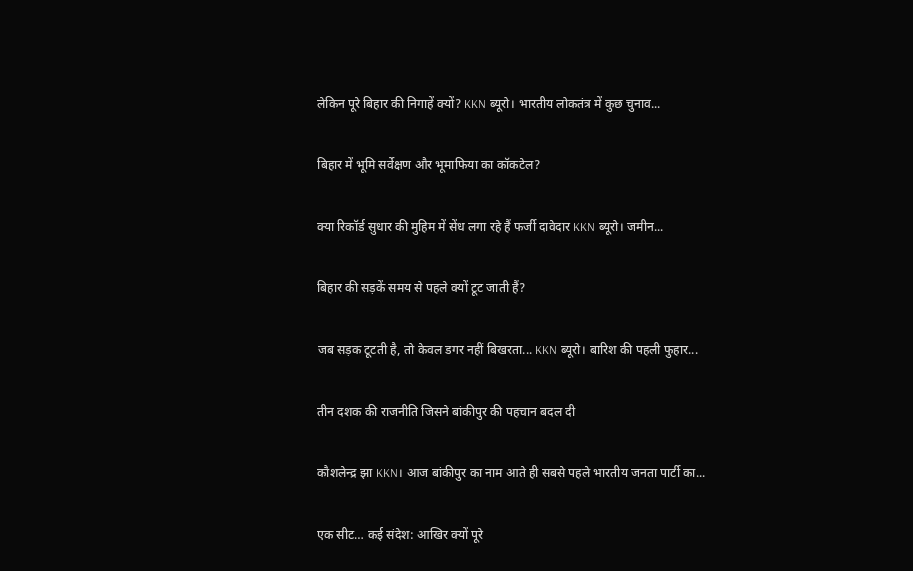लेकिन पूरे बिहार की निगाहें क्यों? KKN ब्यूरो। भारतीय लोकतंत्र में कुछ चुनाव...

बिहार में भूमि सर्वेक्षण और भूमाफिया का कॉकटेल?

क्या रिकॉर्ड सुधार की मुहिम में सेंध लगा रहे हैं फर्जी दावेदार KKN ब्यूरो। जमीन...

बिहार की सड़कें समय से पहले क्यों टूट जाती हैं?

जब सड़क टूटती है, तो केवल डगर नहीं बिखरता... KKN ब्यूरो। बारिश की पहली फुहार...

तीन दशक की राजनीति जिसने बांकीपुर की पहचान बदल दी

कौशलेन्द्र झा KKN। आज बांकीपुर का नाम आते ही सबसे पहले भारतीय जनता पार्टी का...

एक सीट… कई संदेश: आखिर क्यों पूरे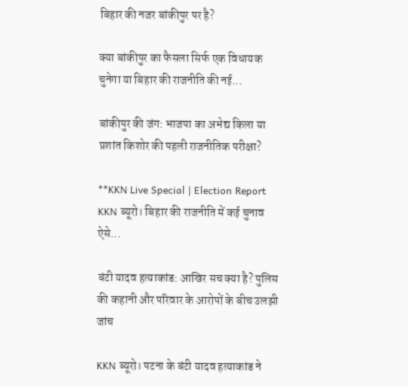बिहार की नजर बांकीपुर पर है?

क्या बांकीपुर का फैसला सिर्फ एक विधायक चुनेगा या बिहार की राजनीति की नई...

बांकीपुर की जंग: भाजपा का अभेद्य किला या प्रशांत किशोर की पहली राजनीतिक परीक्षा?

**KKN Live Special | Election Report KKN ब्यूरो। बिहार की राजनीति में कई चुनाव ऐसे...

बंटी यादव हत्याकांड: आखिर सच क्या है? पुलिस की कहानी और परिवार के आरोपों के बीच उलझी जांच

KKN ब्यूरो। पटना के बंटी यादव हत्याकांड ने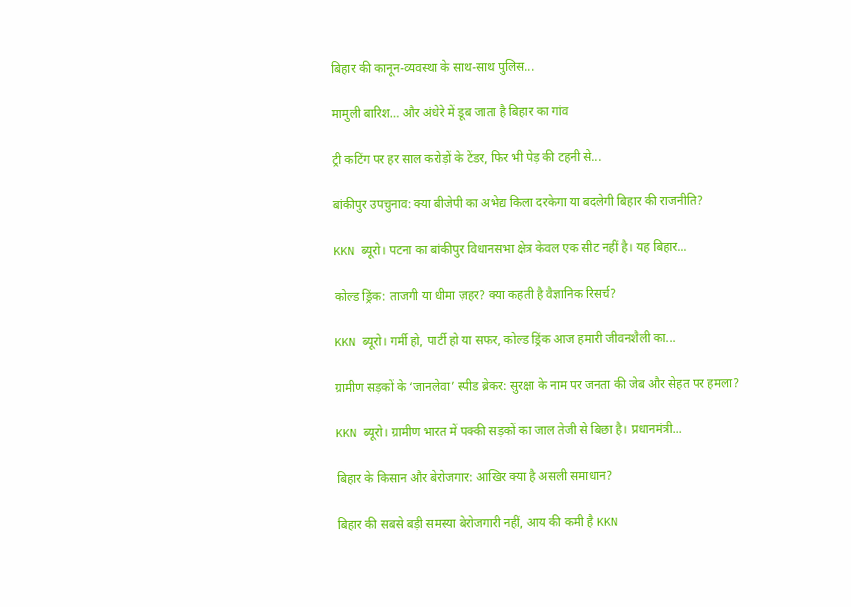बिहार की कानून-व्यवस्था के साथ-साथ पुलिस...

मामुली बारिश… और अंधेरे में डूब जाता है बिहार का गांव

ट्री कटिंग पर हर साल करोड़ों के टेंडर, फिर भी पेड़ की टहनी से...

बांकीपुर उपचुनाव: क्या बीजेपी का अभेद्य किला दरकेगा या बदलेगी बिहार की राजनीति?

KKN ब्यूरो। पटना का बांकीपुर विधानसभा क्षेत्र केवल एक सीट नहीं है। यह बिहार...

कोल्ड ड्रिंक: ताजगी या धीमा ज़हर? क्या कहती है वैज्ञानिक रिसर्च?

KKN ब्यूरो। गर्मी हो, पार्टी हो या सफर, कोल्ड ड्रिंक आज हमारी जीवनशैली का...

ग्रामीण सड़कों के ‘जानलेवा’ स्पीड ब्रेकर: सुरक्षा के नाम पर जनता की जेब और सेहत पर हमला?

KKN ब्यूरो। ग्रामीण भारत में पक्की सड़कों का जाल तेजी से बिछा है। प्रधानमंत्री...

बिहार के किसान और बेरोजगार: आखिर क्या है असली समाधान?

बिहार की सबसे बड़ी समस्या बेरोजगारी नहीं, आय की कमी है KKN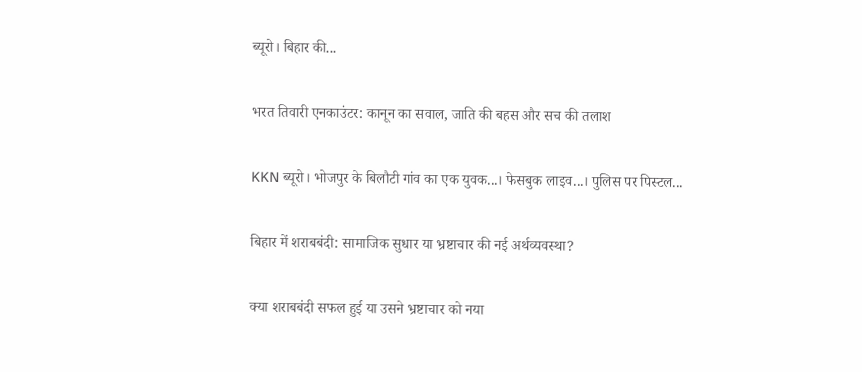ब्यूरो। बिहार की...

भरत तिवारी एनकाउंटर: कानून का सवाल, जाति की बहस और सच की तलाश

KKN ब्यूरो। भोजपुर के बिलौटी गांव का एक युवक...। फेसबुक लाइव...। पुलिस पर पिस्टल...

बिहार में शराबबंदी: सामाजिक सुधार या भ्रष्टाचार की नई अर्थव्यवस्था?

क्या शराबबंदी सफल हुई या उसने भ्रष्टाचार को नया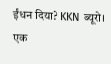ईंधन दिया? KKN ब्यूरो। एक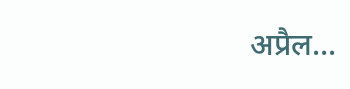अप्रैल...